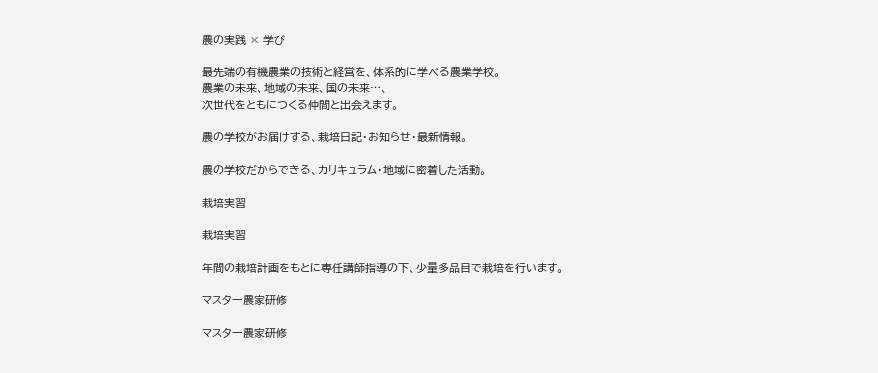農の実践 × 学び

最先端の有機農業の技術と経営を、体系的に学べる農業学校。
農業の未来、地域の未来、国の未来…、
次世代をともにつくる仲間と出会えます。

農の学校がお届けする、栽培日記・お知らせ・最新情報。

農の学校だからできる、カリキュラム・地域に密着した活動。

栽培実習

栽培実習

年間の栽培計画をもとに専任講師指導の下、少量多品目で栽培を行います。

マスター農家研修

マスター農家研修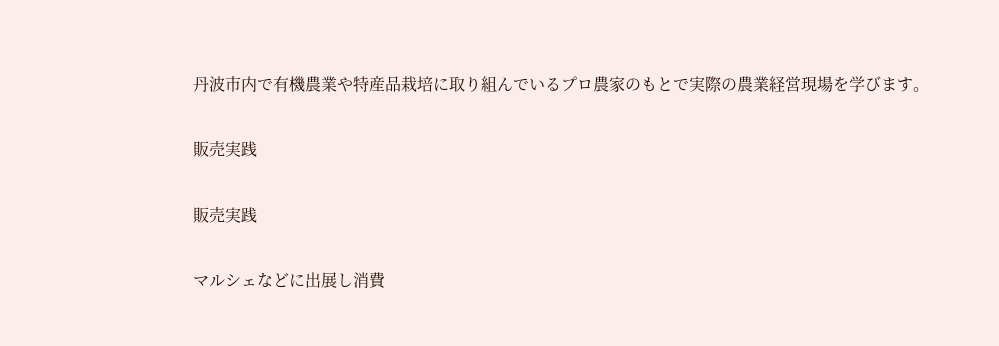丹波市内で有機農業や特産品栽培に取り組んでいるプロ農家のもとで実際の農業経営現場を学びます。

販売実践

販売実践

マルシェなどに出展し消費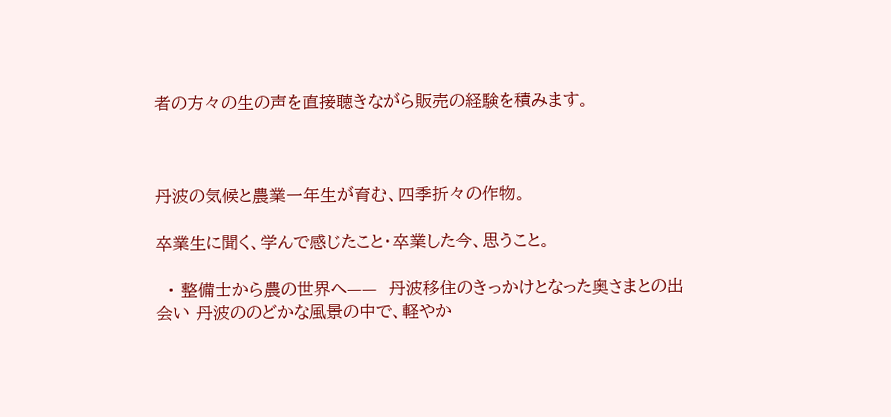者の方々の生の声を直接聴きながら販売の経験を積みます。



丹波の気候と農業一年生が育む、四季折々の作物。

卒業生に聞く、学んで感じたこと・卒業した今、思うこと。

  • 整備士から農の世界へ——  丹波移住のきっかけとなった奥さまとの出会い 丹波ののどかな風景の中で、軽やか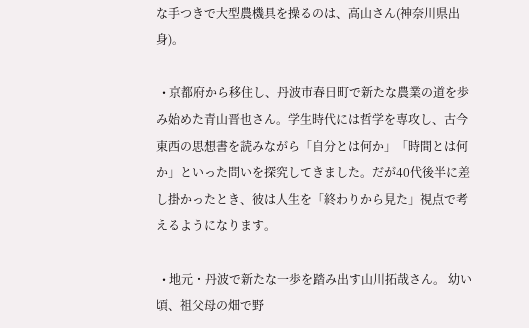な手つきで大型農機具を操るのは、高山さん(神奈川県出身)。

  • 京都府から移住し、丹波市春日町で新たな農業の道を歩み始めた青山晋也さん。学生時代には哲学を専攻し、古今東西の思想書を読みながら「自分とは何か」「時間とは何か」といった問いを探究してきました。だが40代後半に差し掛かったとき、彼は人生を「終わりから見た」視点で考えるようになります。

  • 地元・丹波で新たな一歩を踏み出す山川拓哉さん。 幼い頃、祖父母の畑で野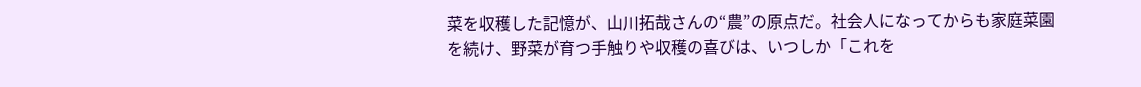菜を収穫した記憶が、山川拓哉さんの“農”の原点だ。社会人になってからも家庭菜園を続け、野菜が育つ手触りや収穫の喜びは、いつしか「これを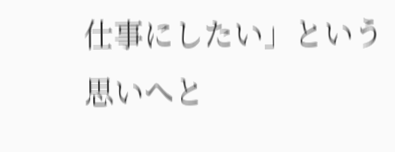仕事にしたい」という思いへと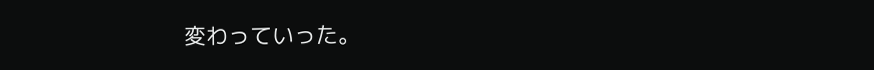変わっていった。